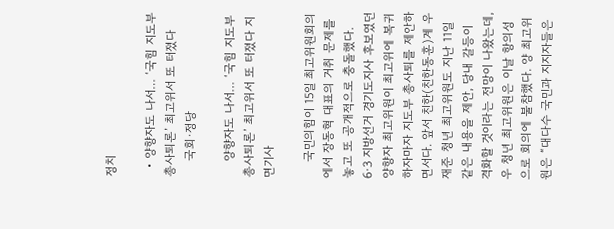정치

  • 양향자도 나서… ‘국힘 지도부 총사퇴론’ 최고위서 또 터졌다
    국회·정당

    양향자도 나서… ‘국힘 지도부 총사퇴론’ 최고위서 또 터졌다 지면기사

    국민의힘이 15일 최고위원회의에서 장동혁 대표의 거취 문제를 놓고 또 공개적으로 충돌했다. 6·3 지방선거 경기도지사 후보였던 양향자 최고위원이 최고위에 복귀하자마자 지도부 총사퇴를 제안하면서다. 앞서 친한(친한동훈)계 우재준 청년 최고위원도 지난 11일 같은 내용을 제안, 당내 갈등이 격화할 것이라는 전망이 나왔는데, 우 청년 최고위원은 이날 항의성으로 회의에 불참했다. 양 최고위원은 “대다수 국민과 지지자들은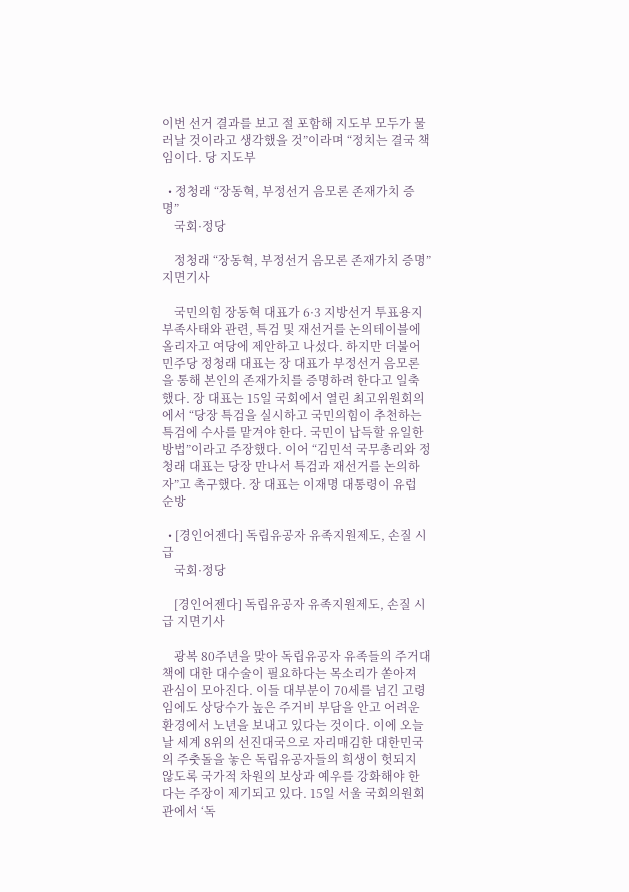이번 선거 결과를 보고 절 포함해 지도부 모두가 물러날 것이라고 생각했을 것”이라며 “정치는 결국 책임이다. 당 지도부

  • 정청래 “장동혁, 부정선거 음모론 존재가치 증명”
    국회·정당

    정청래 “장동혁, 부정선거 음모론 존재가치 증명” 지면기사

    국민의힘 장동혁 대표가 6·3 지방선거 투표용지 부족사태와 관련, 특검 및 재선거를 논의테이블에 올리자고 여당에 제안하고 나섰다. 하지만 더불어민주당 정청래 대표는 장 대표가 부정선거 음모론을 통해 본인의 존재가치를 증명하려 한다고 일축했다. 장 대표는 15일 국회에서 열린 최고위원회의에서 “당장 특검을 실시하고 국민의힘이 추천하는 특검에 수사를 맡겨야 한다. 국민이 납득할 유일한 방법”이라고 주장했다. 이어 “김민석 국무총리와 정청래 대표는 당장 만나서 특검과 재선거를 논의하자”고 촉구했다. 장 대표는 이재명 대통령이 유럽 순방

  • [경인어젠다] 독립유공자 유족지원제도, 손질 시급
    국회·정당

    [경인어젠다] 독립유공자 유족지원제도, 손질 시급 지면기사

    광복 80주년을 맞아 독립유공자 유족들의 주거대책에 대한 대수술이 필요하다는 목소리가 쏟아져 관심이 모아진다. 이들 대부분이 70세를 넘긴 고령임에도 상당수가 높은 주거비 부담을 안고 어려운 환경에서 노년을 보내고 있다는 것이다. 이에 오늘날 세계 8위의 선진대국으로 자리매김한 대한민국의 주춧돌을 놓은 독립유공자들의 희생이 헛되지 않도록 국가적 차원의 보상과 예우를 강화해야 한다는 주장이 제기되고 있다. 15일 서울 국회의원회관에서 ‘독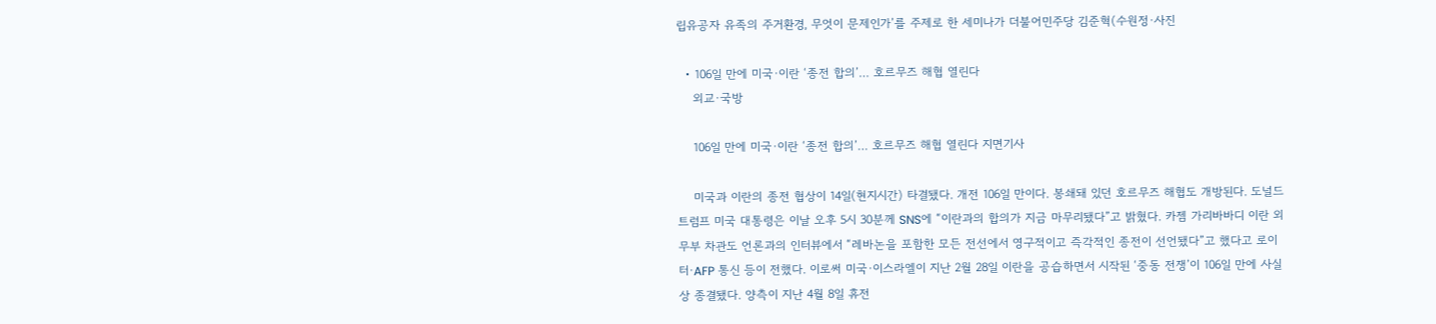립유공자 유족의 주거환경, 무엇이 문제인가’를 주제로 한 세미나가 더불어민주당 김준혁(수원정·사진

  • 106일 만에 미국·이란 ‘종전 합의’… 호르무즈 해협 열린다
    외교·국방

    106일 만에 미국·이란 ‘종전 합의’… 호르무즈 해협 열린다 지면기사

    미국과 이란의 종전 협상이 14일(현지시간) 타결됐다. 개전 106일 만이다. 봉쇄돼 있던 호르무즈 해협도 개방된다. 도널드 트럼프 미국 대통령은 이날 오후 5시 30분께 SNS에 “이란과의 합의가 지금 마무리됐다”고 밝혔다. 카젬 가리바바디 이란 외무부 차관도 언론과의 인터뷰에서 “레바논을 포함한 모든 전선에서 영구적이고 즉각적인 종전이 선언됐다”고 했다고 로이터·AFP 통신 등이 전했다. 이로써 미국·이스라엘이 지난 2월 28일 이란을 공습하면서 시작된 ‘중동 전쟁’이 106일 만에 사실상 종결됐다. 양측이 지난 4월 8일 휴전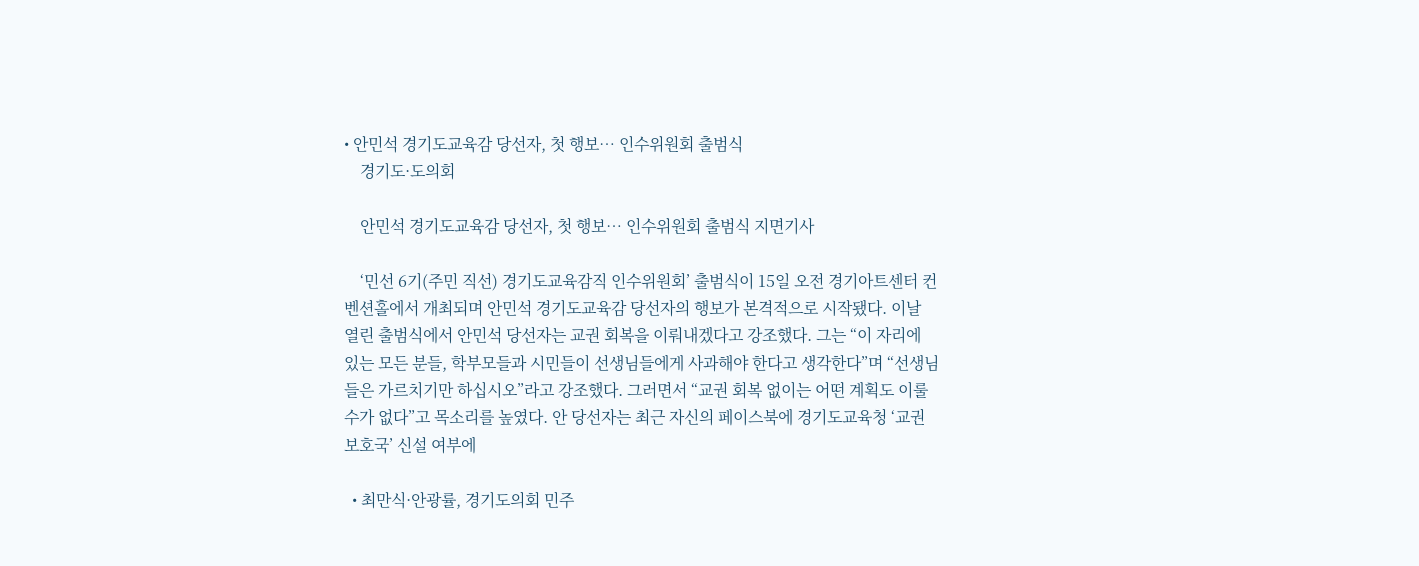• 안민석 경기도교육감 당선자, 첫 행보… 인수위원회 출범식
    경기도·도의회

    안민석 경기도교육감 당선자, 첫 행보… 인수위원회 출범식 지면기사

    ‘민선 6기(주민 직선) 경기도교육감직 인수위원회’ 출범식이 15일 오전 경기아트센터 컨벤션홀에서 개최되며 안민석 경기도교육감 당선자의 행보가 본격적으로 시작됐다. 이날 열린 출범식에서 안민석 당선자는 교권 회복을 이뤄내겠다고 강조했다. 그는 “이 자리에 있는 모든 분들, 학부모들과 시민들이 선생님들에게 사과해야 한다고 생각한다”며 “선생님들은 가르치기만 하십시오”라고 강조했다. 그러면서 “교권 회복 없이는 어떤 계획도 이룰 수가 없다”고 목소리를 높였다. 안 당선자는 최근 자신의 페이스북에 경기도교육청 ‘교권보호국’ 신설 여부에

  • 최만식·안광률, 경기도의회 민주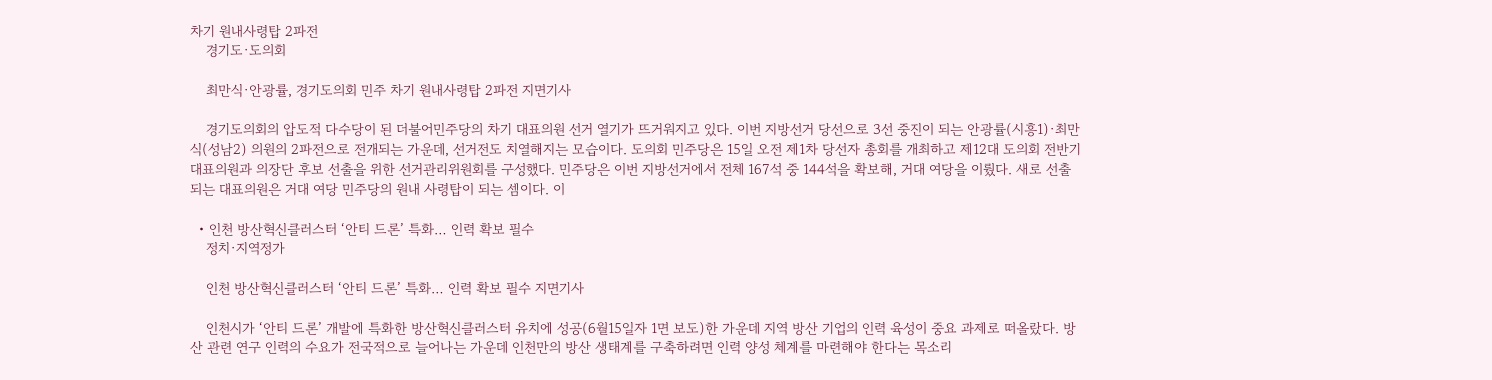차기 원내사령탑 2파전
    경기도·도의회

    최만식·안광률, 경기도의회 민주 차기 원내사령탑 2파전 지면기사

    경기도의회의 압도적 다수당이 된 더불어민주당의 차기 대표의원 선거 열기가 뜨거워지고 있다. 이번 지방선거 당선으로 3선 중진이 되는 안광률(시흥1)·최만식(성남2) 의원의 2파전으로 전개되는 가운데, 선거전도 치열해지는 모습이다. 도의회 민주당은 15일 오전 제1차 당선자 총회를 개최하고 제12대 도의회 전반기 대표의원과 의장단 후보 선출을 위한 선거관리위원회를 구성했다. 민주당은 이번 지방선거에서 전체 167석 중 144석을 확보해, 거대 여당을 이뤘다. 새로 선출되는 대표의원은 거대 여당 민주당의 원내 사령탑이 되는 셈이다. 이

  • 인천 방산혁신클러스터 ‘안티 드론’ 특화… 인력 확보 필수
    정치·지역정가

    인천 방산혁신클러스터 ‘안티 드론’ 특화… 인력 확보 필수 지면기사

    인천시가 ‘안티 드론’ 개발에 특화한 방산혁신클러스터 유치에 성공(6월15일자 1면 보도)한 가운데 지역 방산 기업의 인력 육성이 중요 과제로 떠올랐다. 방산 관련 연구 인력의 수요가 전국적으로 늘어나는 가운데 인천만의 방산 생태계를 구축하려면 인력 양성 체계를 마련해야 한다는 목소리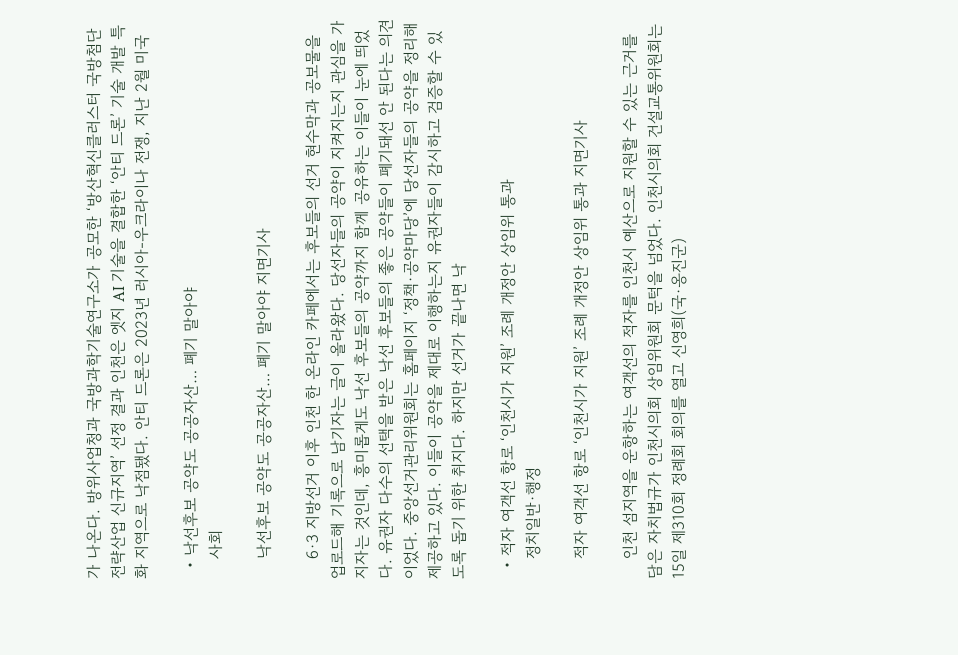가 나온다. 방위사업청과 국방과학기술연구소가 공모한 ‘방산혁신클러스터 국방첨단전략산업 신규지역’ 선정 결과 인천은 엣지 AI 기술을 결합한 ‘안티 드론’ 기술 개발 특화 지역으로 낙점됐다. 안티 드론은 2023년 러시아-우크라이나 전쟁, 지난 2월 미국

  • 낙선후보 공약도 공공자산… 폐기 말아야
    사회

    낙선후보 공약도 공공자산… 폐기 말아야 지면기사

    6·3 지방선거 이후 인천 한 온라인 카페에서는 후보들의 선거 현수막과 공보물을 업로드해 기록으로 남기자는 글이 올라왔다. 당선자들의 공약이 지켜지는지 관심을 가지자는 것인데, 흥미롭게도 낙선 후보들의 공약까지 함께 공유하는 이들이 눈에 띄었다. 유권자 다수의 선택을 받은 낙선 후보들의 좋은 공약들이 폐기돼선 안 된다는 의견이었다. 중앙선거관리위원회는 홈페이지 ‘정책·공약마당’에 당선자들의 공약을 정리해 제공하고 있다. 이들이 공약을 제대로 이행하는지 유권자들이 감시하고 검증할 수 있도록 돕기 위한 취지다. 하지만 선거가 끝나면 낙

  • 적자 여객선 항로 ‘인천시가 지원’ 조례 개정안 상임위 통과
    정치일반·행정

    적자 여객선 항로 ‘인천시가 지원’ 조례 개정안 상임위 통과 지면기사

    인천 섬지역을 운항하는 여객선의 적자를 인천시 예산으로 지원할 수 있는 근거를 담은 자치법규가 인천시의회 상임위원회 문턱을 넘었다. 인천시의회 건설교통위원회는 15일 제310회 정례회 회의를 열고 신영희(국·옹진군)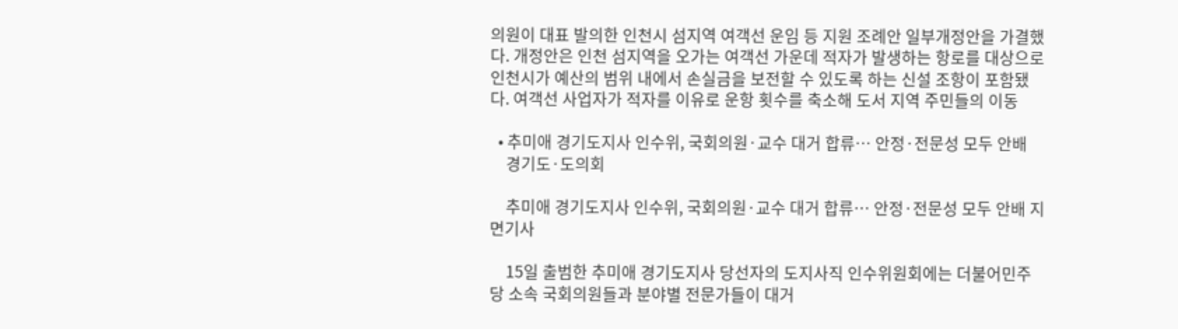의원이 대표 발의한 인천시 섬지역 여객선 운임 등 지원 조례안 일부개정안을 가결했다. 개정안은 인천 섬지역을 오가는 여객선 가운데 적자가 발생하는 항로를 대상으로 인천시가 예산의 범위 내에서 손실금을 보전할 수 있도록 하는 신설 조항이 포함됐다. 여객선 사업자가 적자를 이유로 운항 횟수를 축소해 도서 지역 주민들의 이동

  • 추미애 경기도지사 인수위, 국회의원·교수 대거 합류… 안정·전문성 모두 안배
    경기도·도의회

    추미애 경기도지사 인수위, 국회의원·교수 대거 합류… 안정·전문성 모두 안배 지면기사

    15일 출범한 추미애 경기도지사 당선자의 도지사직 인수위원회에는 더불어민주당 소속 국회의원들과 분야별 전문가들이 대거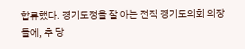합류했다. 경기도정을 잘 아는 전직 경기도의회 의장들에, 추 당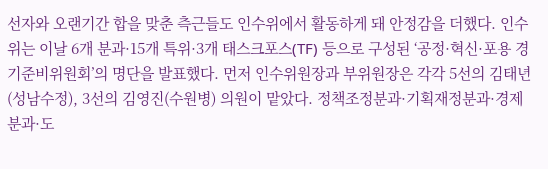선자와 오랜기간 합을 맞춘 측근들도 인수위에서 활동하게 돼 안정감을 더했다. 인수위는 이날 6개 분과·15개 특위·3개 태스크포스(TF) 등으로 구성된 ‘공정·혁신·포용 경기준비위원회’의 명단을 발표했다. 먼저 인수위원장과 부위원장은 각각 5선의 김태년(성남수정), 3선의 김영진(수원병) 의원이 맡았다. 정책조정분과·기획재정분과·경제분과·도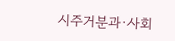시주거분과·사회